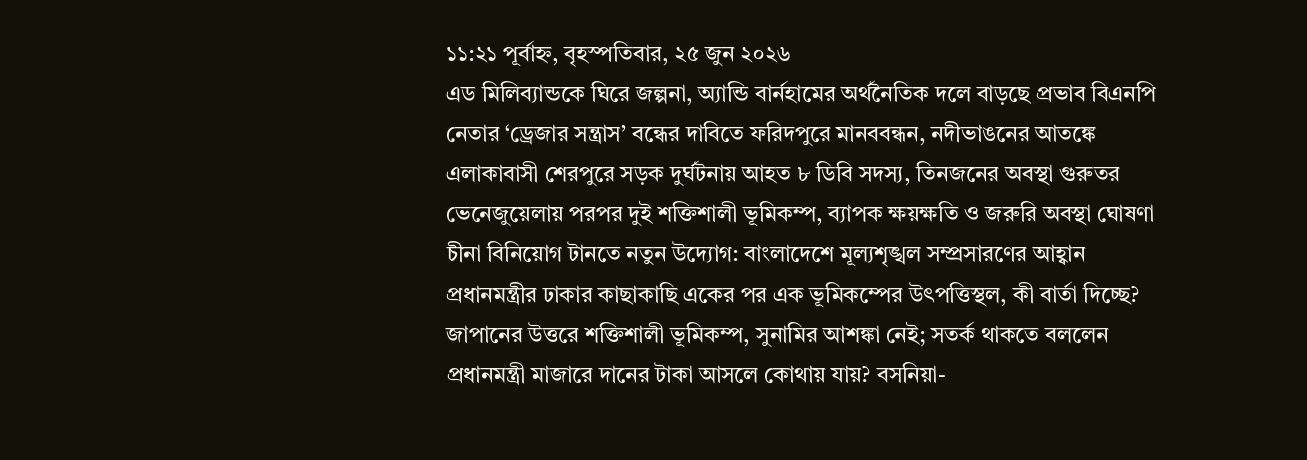১১:২১ পূর্বাহ্ন, বৃহস্পতিবার, ২৫ জুন ২০২৬
এড মিলিব্যান্ডকে ঘিরে জল্পনা, অ্যান্ডি বার্নহামের অর্থনৈতিক দলে বাড়ছে প্রভাব বিএনপি নেতার ‘ড্রেজার সন্ত্রাস’ বন্ধের দাবিতে ফরিদপুরে মানববন্ধন, নদীভাঙনের আতঙ্কে এলাকাবাসী শেরপুরে সড়ক দুর্ঘটনায় আহত ৮ ডিবি সদস্য, তিনজনের অবস্থা গুরুতর ভেনেজুয়েলায় পরপর দুই শক্তিশালী ভূমিকম্প, ব্যাপক ক্ষয়ক্ষতি ও জরুরি অবস্থা ঘোষণা চীনা বিনিয়োগ টানতে নতুন উদ্যোগ: বাংলাদেশে মূল্যশৃঙ্খল সম্প্রসারণের আহ্বান প্রধানমন্ত্রীর ঢাকার কাছাকাছি একের পর এক ভূমিকম্পের উৎপত্তিস্থল, কী বার্তা দিচ্ছে? জাপানের উত্তরে শক্তিশালী ভূমিকম্প, সুনামির আশঙ্কা নেই; সতর্ক থাকতে বললেন প্রধানমন্ত্রী মাজারে দানের টাকা আসলে কোথায় যায়? বসনিয়া-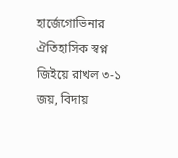হার্জেগোভিনার ঐতিহাসিক স্বপ্ন জিইয়ে রাখল ৩-১ জয়, বিদায়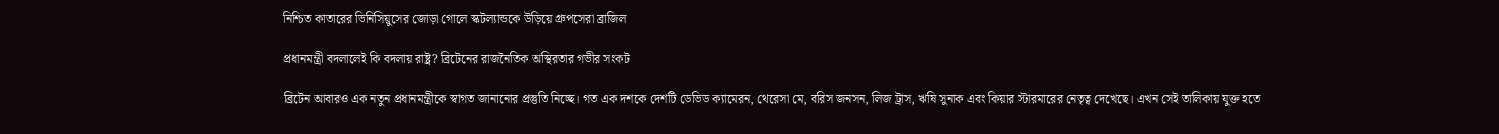নিশ্চিত কাতারের ভিনিসিয়ুসের জোড়া গোলে স্কটল্যান্ডকে উড়িয়ে গ্রুপসেরা ব্রাজিল

প্রধানমন্ত্রী বদলালেই কি বদলায় রাষ্ট্র? ব্রিটেনের রাজনৈতিক অস্থিরতার গভীর সংকট

ব্রিটেন আবারও এক নতুন প্রধানমন্ত্রীকে স্বাগত জানানোর প্রস্তুতি নিচ্ছে। গত এক দশকে দেশটি ডেভিড ক্যামেরন, থেরেসা মে, বরিস জনসন, লিজ ট্রাস, ঋষি সুনাক এবং কিয়ার স্টারমারের নেতৃত্ব দেখেছে। এখন সেই তালিকায় যুক্ত হতে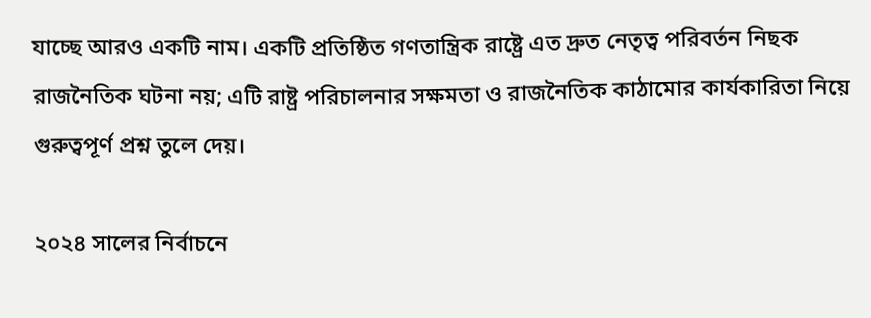যাচ্ছে আরও একটি নাম। একটি প্রতিষ্ঠিত গণতান্ত্রিক রাষ্ট্রে এত দ্রুত নেতৃত্ব পরিবর্তন নিছক রাজনৈতিক ঘটনা নয়; এটি রাষ্ট্র পরিচালনার সক্ষমতা ও রাজনৈতিক কাঠামোর কার্যকারিতা নিয়ে গুরুত্বপূর্ণ প্রশ্ন তুলে দেয়।

২০২৪ সালের নির্বাচনে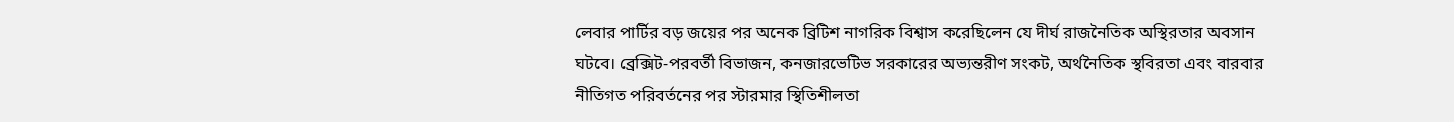লেবার পার্টির বড় জয়ের পর অনেক ব্রিটিশ নাগরিক বিশ্বাস করেছিলেন যে দীর্ঘ রাজনৈতিক অস্থিরতার অবসান ঘটবে। ব্রেক্সিট-পরবর্তী বিভাজন, কনজারভেটিভ সরকারের অভ্যন্তরীণ সংকট, অর্থনৈতিক স্থবিরতা এবং বারবার নীতিগত পরিবর্তনের পর স্টারমার স্থিতিশীলতা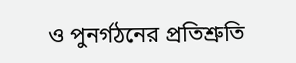ও পুনর্গঠনের প্রতিশ্রুতি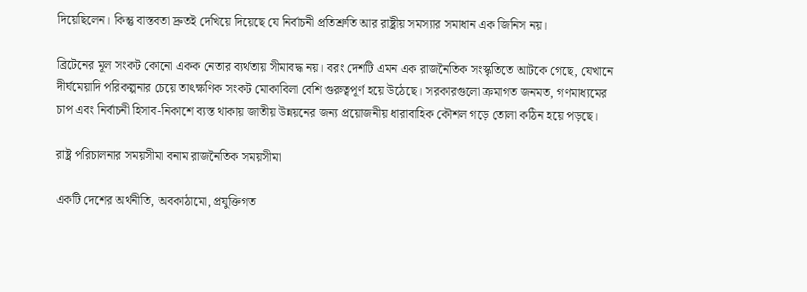দিয়েছিলেন। কিন্তু বাস্তবতা দ্রুতই দেখিয়ে দিয়েছে যে নির্বাচনী প্রতিশ্রুতি আর রাষ্ট্রীয় সমস্যার সমাধান এক জিনিস নয়।

ব্রিটেনের মূল সংকট কোনো একক নেতার ব্যর্থতায় সীমাবদ্ধ নয়। বরং দেশটি এমন এক রাজনৈতিক সংস্কৃতিতে আটকে গেছে, যেখানে দীর্ঘমেয়াদি পরিকল্পনার চেয়ে তাৎক্ষণিক সংকট মোকাবিলা বেশি গুরুত্বপূর্ণ হয়ে উঠেছে। সরকারগুলো ক্রমাগত জনমত, গণমাধ্যমের চাপ এবং নির্বাচনী হিসাব-নিকাশে ব্যস্ত থাকায় জাতীয় উন্নয়নের জন্য প্রয়োজনীয় ধারাবাহিক কৌশল গড়ে তোলা কঠিন হয়ে পড়ছে।

রাষ্ট্র পরিচালনার সময়সীমা বনাম রাজনৈতিক সময়সীমা

একটি দেশের অর্থনীতি, অবকাঠামো, প্রযুক্তিগত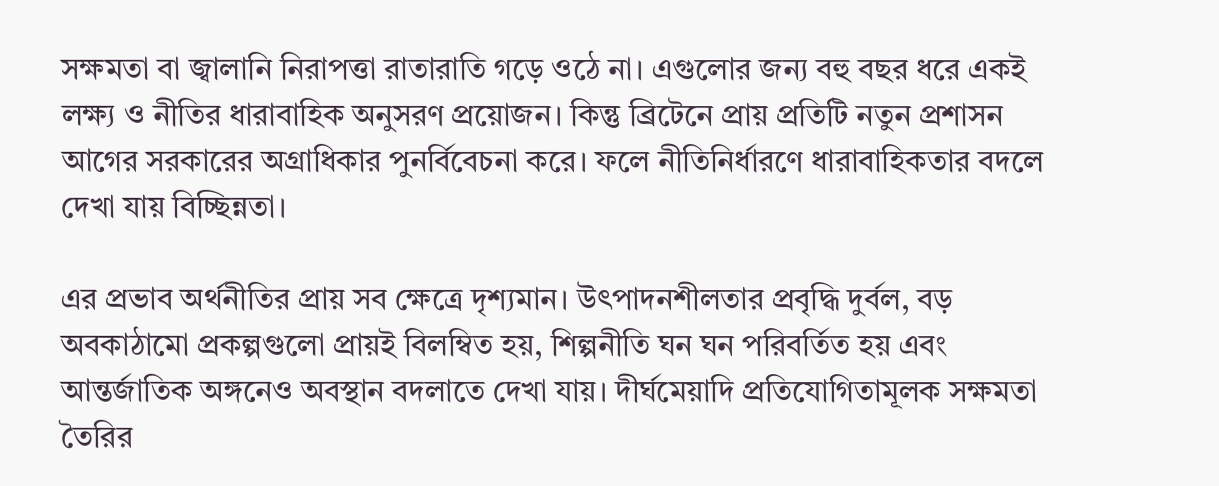সক্ষমতা বা জ্বালানি নিরাপত্তা রাতারাতি গড়ে ওঠে না। এগুলোর জন্য বহু বছর ধরে একই লক্ষ্য ও নীতির ধারাবাহিক অনুসরণ প্রয়োজন। কিন্তু ব্রিটেনে প্রায় প্রতিটি নতুন প্রশাসন আগের সরকারের অগ্রাধিকার পুনর্বিবেচনা করে। ফলে নীতিনির্ধারণে ধারাবাহিকতার বদলে দেখা যায় বিচ্ছিন্নতা।

এর প্রভাব অর্থনীতির প্রায় সব ক্ষেত্রে দৃশ্যমান। উৎপাদনশীলতার প্রবৃদ্ধি দুর্বল, বড় অবকাঠামো প্রকল্পগুলো প্রায়ই বিলম্বিত হয়, শিল্পনীতি ঘন ঘন পরিবর্তিত হয় এবং আন্তর্জাতিক অঙ্গনেও অবস্থান বদলাতে দেখা যায়। দীর্ঘমেয়াদি প্রতিযোগিতামূলক সক্ষমতা তৈরির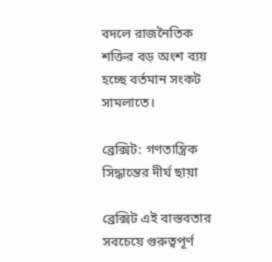বদলে রাজনৈতিক শক্তির বড় অংশ ব্যয় হচ্ছে বর্তমান সংকট সামলাতে।

ব্রেক্সিট: গণতান্ত্রিক সিদ্ধান্তের দীর্ঘ ছায়া

ব্রেক্সিট এই বাস্তবতার সবচেয়ে গুরুত্বপূর্ণ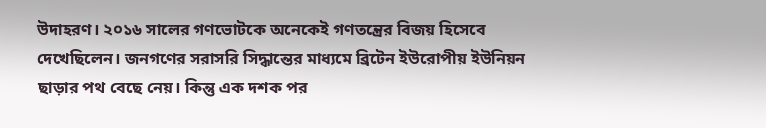উদাহরণ। ২০১৬ সালের গণভোটকে অনেকেই গণতন্ত্রের বিজয় হিসেবে দেখেছিলেন। জনগণের সরাসরি সিদ্ধান্তের মাধ্যমে ব্রিটেন ইউরোপীয় ইউনিয়ন ছাড়ার পথ বেছে নেয়। কিন্তু এক দশক পর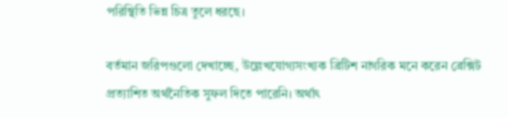পরিস্থিতি ভিন্ন চিত্র তুলে ধরছে।

বর্তমান জরিপগুলো দেখাচ্ছে, উল্লেখযোগ্যসংখ্যক ব্রিটিশ নাগরিক মনে করেন ব্রেক্সিট প্রত্যাশিত অর্থনৈতিক সুফল দিতে পারেনি। অর্থাৎ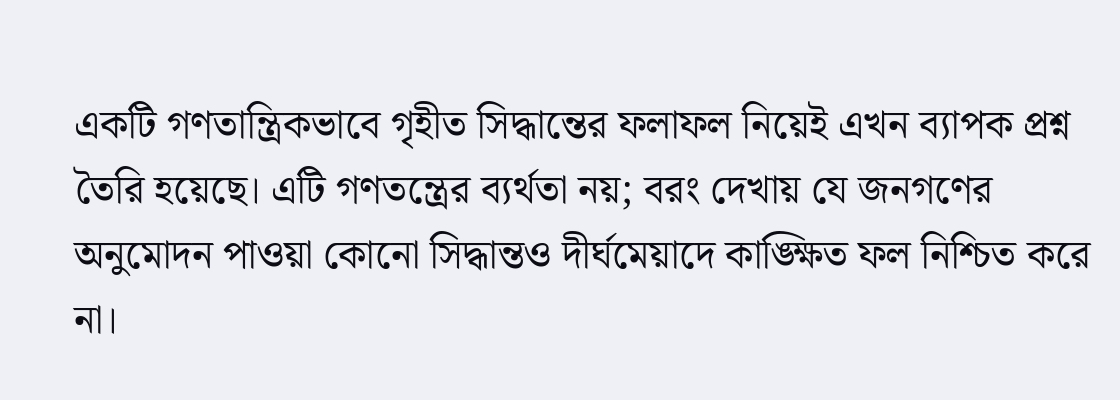একটি গণতান্ত্রিকভাবে গৃহীত সিদ্ধান্তের ফলাফল নিয়েই এখন ব্যাপক প্রশ্ন তৈরি হয়েছে। এটি গণতন্ত্রের ব্যর্থতা নয়; বরং দেখায় যে জনগণের অনুমোদন পাওয়া কোনো সিদ্ধান্তও দীর্ঘমেয়াদে কাঙ্ক্ষিত ফল নিশ্চিত করে না।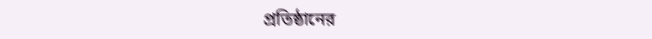প্রতিষ্ঠানের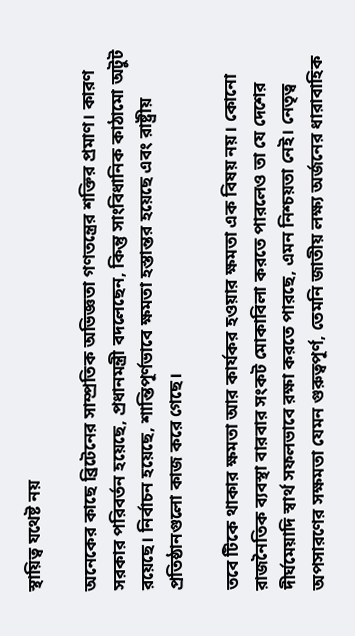স্থায়িত্ব যথেষ্ট নয়

অনেকের কাছে ব্রিটেনের সাম্প্রতিক অভিজ্ঞতা গণতন্ত্রের শক্তির প্রমাণ। কারণ সরকার পরিবর্তন হয়েছে, প্রধানমন্ত্রী বদলেছেন, কিন্তু সাংবিধানিক কাঠামো অটুট রয়েছে। নির্বাচন হয়েছে, শান্তিপূর্ণভাবে ক্ষমতা হস্তান্তর হয়েছে এবং রাষ্ট্রীয় প্রতিষ্ঠানগুলো কাজ করে গেছে।

তবে টিকে থাকার ক্ষমতা আর কার্যকর হওয়ার ক্ষমতা এক বিষয় নয়। কোনো রাজনৈতিক ব্যবস্থা বারবার সংকট মোকাবিলা করতে পারলেও তা যে দেশের দীর্ঘমেয়াদি স্বার্থ সফলভাবে রক্ষা করতে পারছে, এমন নিশ্চয়তা নেই। নেতৃত্ব অপসারণের সক্ষমতা যেমন গুরুত্বপূর্ণ, তেমনি জাতীয় লক্ষ্য অর্জনের ধারাবাহিক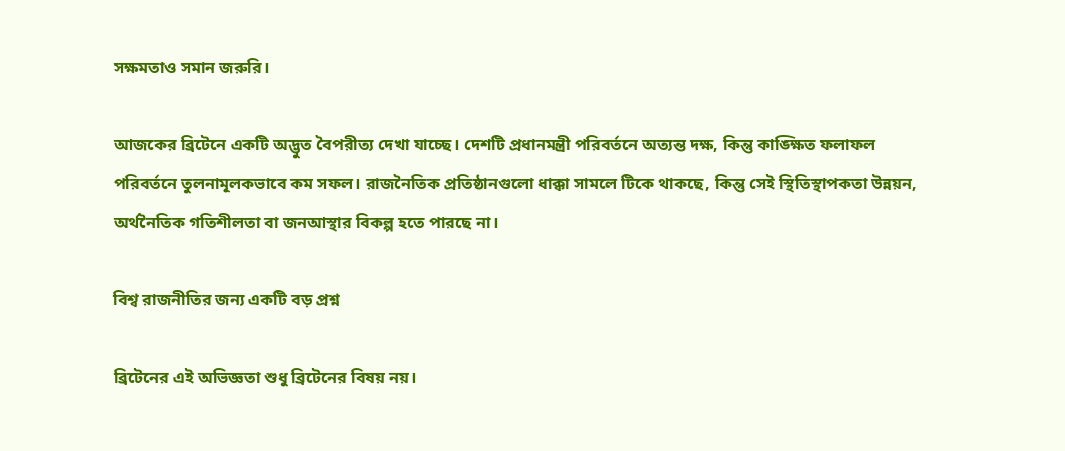সক্ষমতাও সমান জরুরি।

আজকের ব্রিটেনে একটি অদ্ভুত বৈপরীত্য দেখা যাচ্ছে। দেশটি প্রধানমন্ত্রী পরিবর্তনে অত্যন্ত দক্ষ, কিন্তু কাঙ্ক্ষিত ফলাফল পরিবর্তনে তুলনামূলকভাবে কম সফল। রাজনৈতিক প্রতিষ্ঠানগুলো ধাক্কা সামলে টিকে থাকছে, কিন্তু সেই স্থিতিস্থাপকতা উন্নয়ন, অর্থনৈতিক গতিশীলতা বা জনআস্থার বিকল্প হতে পারছে না।

বিশ্ব রাজনীতির জন্য একটি বড় প্রশ্ন

ব্রিটেনের এই অভিজ্ঞতা শুধু ব্রিটেনের বিষয় নয়।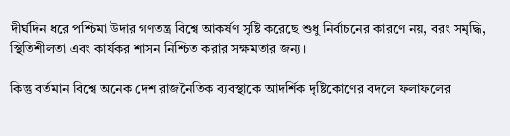দীর্ঘদিন ধরে পশ্চিমা উদার গণতন্ত্র বিশ্বে আকর্ষণ সৃষ্টি করেছে শুধু নির্বাচনের কারণে নয়, বরং সমৃদ্ধি, স্থিতিশীলতা এবং কার্যকর শাসন নিশ্চিত করার সক্ষমতার জন্য।

কিন্তু বর্তমান বিশ্বে অনেক দেশ রাজনৈতিক ব্যবস্থাকে আদর্শিক দৃষ্টিকোণের বদলে ফলাফলের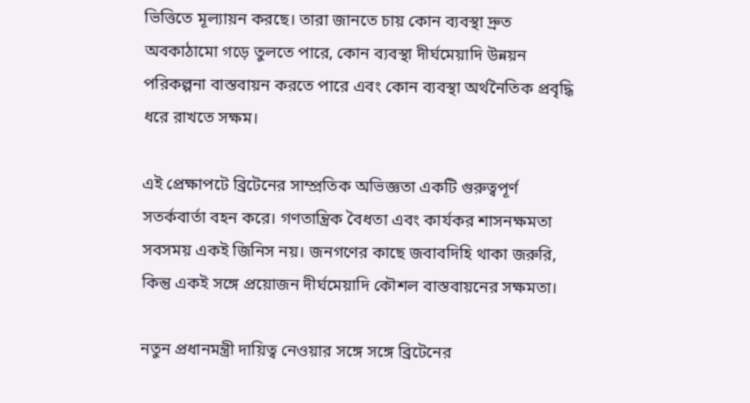ভিত্তিতে মূল্যায়ন করছে। তারা জানতে চায় কোন ব্যবস্থা দ্রুত অবকাঠামো গড়ে তুলতে পারে, কোন ব্যবস্থা দীর্ঘমেয়াদি উন্নয়ন পরিকল্পনা বাস্তবায়ন করতে পারে এবং কোন ব্যবস্থা অর্থনৈতিক প্রবৃদ্ধি ধরে রাখতে সক্ষম।

এই প্রেক্ষাপটে ব্রিটেনের সাম্প্রতিক অভিজ্ঞতা একটি গুরুত্বপূর্ণ সতর্কবার্তা বহন করে। গণতান্ত্রিক বৈধতা এবং কার্যকর শাসনক্ষমতা সবসময় একই জিনিস নয়। জনগণের কাছে জবাবদিহি থাকা জরুরি, কিন্তু একই সঙ্গে প্রয়োজন দীর্ঘমেয়াদি কৌশল বাস্তবায়নের সক্ষমতা।

নতুন প্রধানমন্ত্রী দায়িত্ব নেওয়ার সঙ্গে সঙ্গে ব্রিটেনের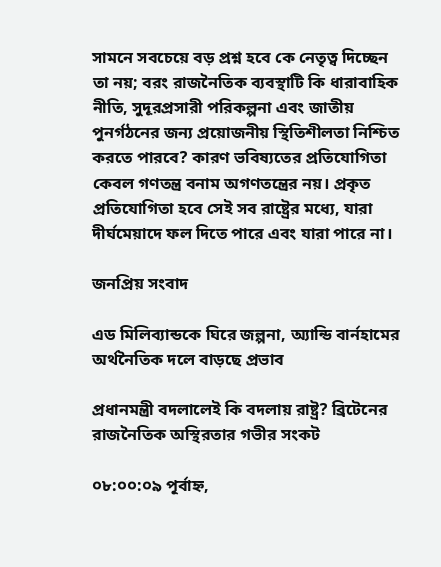সামনে সবচেয়ে বড় প্রশ্ন হবে কে নেতৃত্ব দিচ্ছেন তা নয়; বরং রাজনৈতিক ব্যবস্থাটি কি ধারাবাহিক নীতি, সুদূরপ্রসারী পরিকল্পনা এবং জাতীয় পুনর্গঠনের জন্য প্রয়োজনীয় স্থিতিশীলতা নিশ্চিত করতে পারবে? কারণ ভবিষ্যতের প্রতিযোগিতা কেবল গণতন্ত্র বনাম অগণতন্ত্রের নয়। প্রকৃত প্রতিযোগিতা হবে সেই সব রাষ্ট্রের মধ্যে, যারা দীর্ঘমেয়াদে ফল দিতে পারে এবং যারা পারে না।

জনপ্রিয় সংবাদ

এড মিলিব্যান্ডকে ঘিরে জল্পনা, অ্যান্ডি বার্নহামের অর্থনৈতিক দলে বাড়ছে প্রভাব

প্রধানমন্ত্রী বদলালেই কি বদলায় রাষ্ট্র? ব্রিটেনের রাজনৈতিক অস্থিরতার গভীর সংকট

০৮:০০:০৯ পূর্বাহ্ন,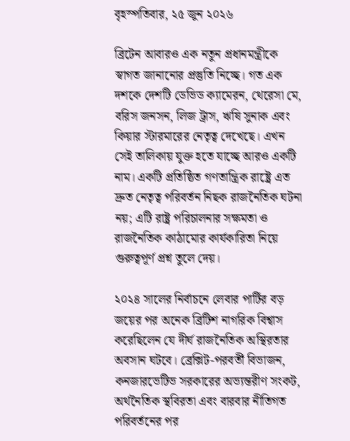বৃহস্পতিবার, ২৫ জুন ২০২৬

ব্রিটেন আবারও এক নতুন প্রধানমন্ত্রীকে স্বাগত জানানোর প্রস্তুতি নিচ্ছে। গত এক দশকে দেশটি ডেভিড ক্যামেরন, থেরেসা মে, বরিস জনসন, লিজ ট্রাস, ঋষি সুনাক এবং কিয়ার স্টারমারের নেতৃত্ব দেখেছে। এখন সেই তালিকায় যুক্ত হতে যাচ্ছে আরও একটি নাম। একটি প্রতিষ্ঠিত গণতান্ত্রিক রাষ্ট্রে এত দ্রুত নেতৃত্ব পরিবর্তন নিছক রাজনৈতিক ঘটনা নয়; এটি রাষ্ট্র পরিচালনার সক্ষমতা ও রাজনৈতিক কাঠামোর কার্যকারিতা নিয়ে গুরুত্বপূর্ণ প্রশ্ন তুলে দেয়।

২০২৪ সালের নির্বাচনে লেবার পার্টির বড় জয়ের পর অনেক ব্রিটিশ নাগরিক বিশ্বাস করেছিলেন যে দীর্ঘ রাজনৈতিক অস্থিরতার অবসান ঘটবে। ব্রেক্সিট-পরবর্তী বিভাজন, কনজারভেটিভ সরকারের অভ্যন্তরীণ সংকট, অর্থনৈতিক স্থবিরতা এবং বারবার নীতিগত পরিবর্তনের পর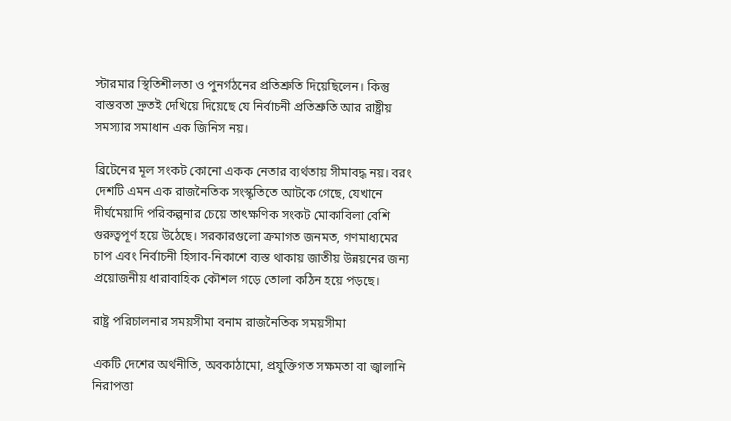স্টারমার স্থিতিশীলতা ও পুনর্গঠনের প্রতিশ্রুতি দিয়েছিলেন। কিন্তু বাস্তবতা দ্রুতই দেখিয়ে দিয়েছে যে নির্বাচনী প্রতিশ্রুতি আর রাষ্ট্রীয় সমস্যার সমাধান এক জিনিস নয়।

ব্রিটেনের মূল সংকট কোনো একক নেতার ব্যর্থতায় সীমাবদ্ধ নয়। বরং দেশটি এমন এক রাজনৈতিক সংস্কৃতিতে আটকে গেছে, যেখানে দীর্ঘমেয়াদি পরিকল্পনার চেয়ে তাৎক্ষণিক সংকট মোকাবিলা বেশি গুরুত্বপূর্ণ হয়ে উঠেছে। সরকারগুলো ক্রমাগত জনমত, গণমাধ্যমের চাপ এবং নির্বাচনী হিসাব-নিকাশে ব্যস্ত থাকায় জাতীয় উন্নয়নের জন্য প্রয়োজনীয় ধারাবাহিক কৌশল গড়ে তোলা কঠিন হয়ে পড়ছে।

রাষ্ট্র পরিচালনার সময়সীমা বনাম রাজনৈতিক সময়সীমা

একটি দেশের অর্থনীতি, অবকাঠামো, প্রযুক্তিগত সক্ষমতা বা জ্বালানি নিরাপত্তা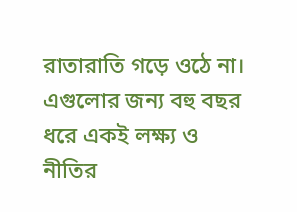রাতারাতি গড়ে ওঠে না। এগুলোর জন্য বহু বছর ধরে একই লক্ষ্য ও নীতির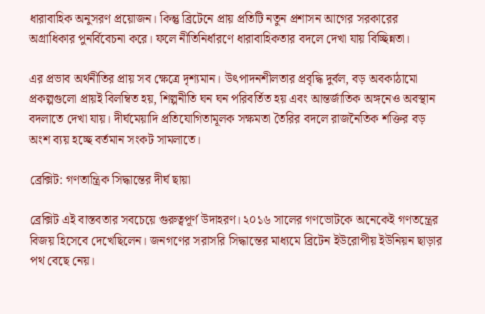ধারাবাহিক অনুসরণ প্রয়োজন। কিন্তু ব্রিটেনে প্রায় প্রতিটি নতুন প্রশাসন আগের সরকারের অগ্রাধিকার পুনর্বিবেচনা করে। ফলে নীতিনির্ধারণে ধারাবাহিকতার বদলে দেখা যায় বিচ্ছিন্নতা।

এর প্রভাব অর্থনীতির প্রায় সব ক্ষেত্রে দৃশ্যমান। উৎপাদনশীলতার প্রবৃদ্ধি দুর্বল, বড় অবকাঠামো প্রকল্পগুলো প্রায়ই বিলম্বিত হয়, শিল্পনীতি ঘন ঘন পরিবর্তিত হয় এবং আন্তর্জাতিক অঙ্গনেও অবস্থান বদলাতে দেখা যায়। দীর্ঘমেয়াদি প্রতিযোগিতামূলক সক্ষমতা তৈরির বদলে রাজনৈতিক শক্তির বড় অংশ ব্যয় হচ্ছে বর্তমান সংকট সামলাতে।

ব্রেক্সিট: গণতান্ত্রিক সিদ্ধান্তের দীর্ঘ ছায়া

ব্রেক্সিট এই বাস্তবতার সবচেয়ে গুরুত্বপূর্ণ উদাহরণ। ২০১৬ সালের গণভোটকে অনেকেই গণতন্ত্রের বিজয় হিসেবে দেখেছিলেন। জনগণের সরাসরি সিদ্ধান্তের মাধ্যমে ব্রিটেন ইউরোপীয় ইউনিয়ন ছাড়ার পথ বেছে নেয়।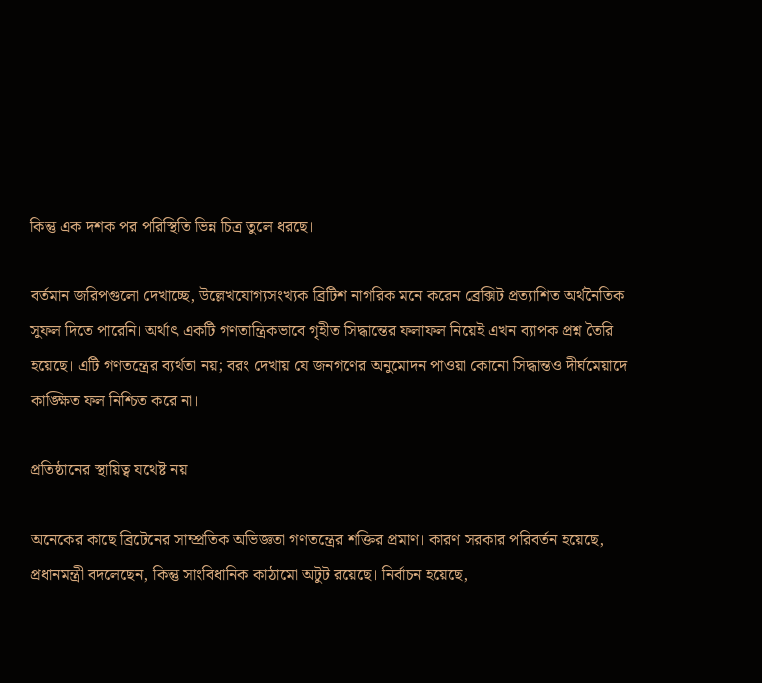কিন্তু এক দশক পর পরিস্থিতি ভিন্ন চিত্র তুলে ধরছে।

বর্তমান জরিপগুলো দেখাচ্ছে, উল্লেখযোগ্যসংখ্যক ব্রিটিশ নাগরিক মনে করেন ব্রেক্সিট প্রত্যাশিত অর্থনৈতিক সুফল দিতে পারেনি। অর্থাৎ একটি গণতান্ত্রিকভাবে গৃহীত সিদ্ধান্তের ফলাফল নিয়েই এখন ব্যাপক প্রশ্ন তৈরি হয়েছে। এটি গণতন্ত্রের ব্যর্থতা নয়; বরং দেখায় যে জনগণের অনুমোদন পাওয়া কোনো সিদ্ধান্তও দীর্ঘমেয়াদে কাঙ্ক্ষিত ফল নিশ্চিত করে না।

প্রতিষ্ঠানের স্থায়িত্ব যথেষ্ট নয়

অনেকের কাছে ব্রিটেনের সাম্প্রতিক অভিজ্ঞতা গণতন্ত্রের শক্তির প্রমাণ। কারণ সরকার পরিবর্তন হয়েছে, প্রধানমন্ত্রী বদলেছেন, কিন্তু সাংবিধানিক কাঠামো অটুট রয়েছে। নির্বাচন হয়েছে,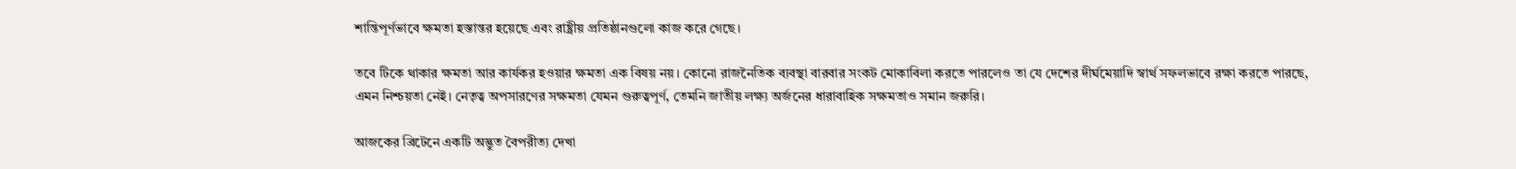শান্তিপূর্ণভাবে ক্ষমতা হস্তান্তর হয়েছে এবং রাষ্ট্রীয় প্রতিষ্ঠানগুলো কাজ করে গেছে।

তবে টিকে থাকার ক্ষমতা আর কার্যকর হওয়ার ক্ষমতা এক বিষয় নয়। কোনো রাজনৈতিক ব্যবস্থা বারবার সংকট মোকাবিলা করতে পারলেও তা যে দেশের দীর্ঘমেয়াদি স্বার্থ সফলভাবে রক্ষা করতে পারছে, এমন নিশ্চয়তা নেই। নেতৃত্ব অপসারণের সক্ষমতা যেমন গুরুত্বপূর্ণ, তেমনি জাতীয় লক্ষ্য অর্জনের ধারাবাহিক সক্ষমতাও সমান জরুরি।

আজকের ব্রিটেনে একটি অদ্ভুত বৈপরীত্য দেখা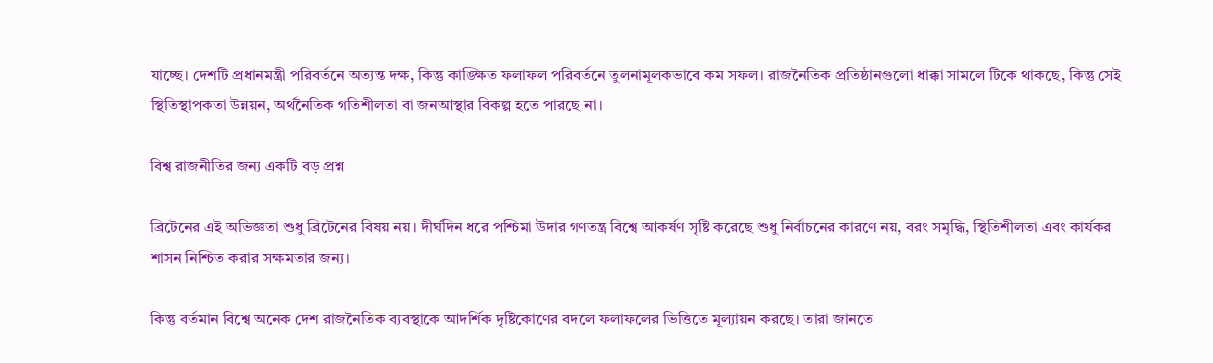যাচ্ছে। দেশটি প্রধানমন্ত্রী পরিবর্তনে অত্যন্ত দক্ষ, কিন্তু কাঙ্ক্ষিত ফলাফল পরিবর্তনে তুলনামূলকভাবে কম সফল। রাজনৈতিক প্রতিষ্ঠানগুলো ধাক্কা সামলে টিকে থাকছে, কিন্তু সেই স্থিতিস্থাপকতা উন্নয়ন, অর্থনৈতিক গতিশীলতা বা জনআস্থার বিকল্প হতে পারছে না।

বিশ্ব রাজনীতির জন্য একটি বড় প্রশ্ন

ব্রিটেনের এই অভিজ্ঞতা শুধু ব্রিটেনের বিষয় নয়। দীর্ঘদিন ধরে পশ্চিমা উদার গণতন্ত্র বিশ্বে আকর্ষণ সৃষ্টি করেছে শুধু নির্বাচনের কারণে নয়, বরং সমৃদ্ধি, স্থিতিশীলতা এবং কার্যকর শাসন নিশ্চিত করার সক্ষমতার জন্য।

কিন্তু বর্তমান বিশ্বে অনেক দেশ রাজনৈতিক ব্যবস্থাকে আদর্শিক দৃষ্টিকোণের বদলে ফলাফলের ভিত্তিতে মূল্যায়ন করছে। তারা জানতে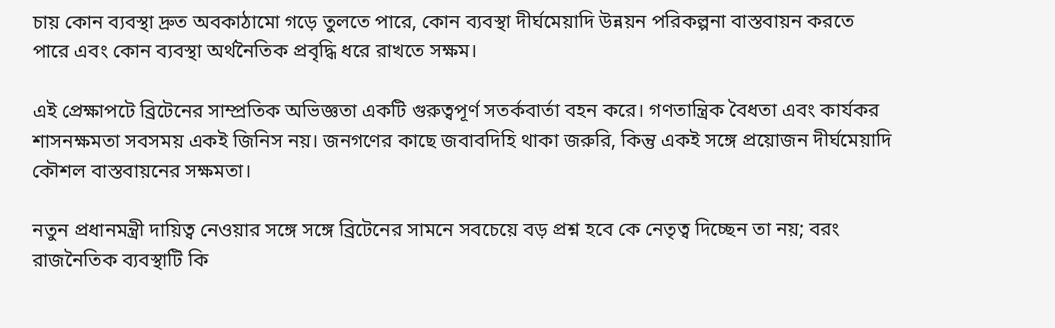চায় কোন ব্যবস্থা দ্রুত অবকাঠামো গড়ে তুলতে পারে, কোন ব্যবস্থা দীর্ঘমেয়াদি উন্নয়ন পরিকল্পনা বাস্তবায়ন করতে পারে এবং কোন ব্যবস্থা অর্থনৈতিক প্রবৃদ্ধি ধরে রাখতে সক্ষম।

এই প্রেক্ষাপটে ব্রিটেনের সাম্প্রতিক অভিজ্ঞতা একটি গুরুত্বপূর্ণ সতর্কবার্তা বহন করে। গণতান্ত্রিক বৈধতা এবং কার্যকর শাসনক্ষমতা সবসময় একই জিনিস নয়। জনগণের কাছে জবাবদিহি থাকা জরুরি, কিন্তু একই সঙ্গে প্রয়োজন দীর্ঘমেয়াদি কৌশল বাস্তবায়নের সক্ষমতা।

নতুন প্রধানমন্ত্রী দায়িত্ব নেওয়ার সঙ্গে সঙ্গে ব্রিটেনের সামনে সবচেয়ে বড় প্রশ্ন হবে কে নেতৃত্ব দিচ্ছেন তা নয়; বরং রাজনৈতিক ব্যবস্থাটি কি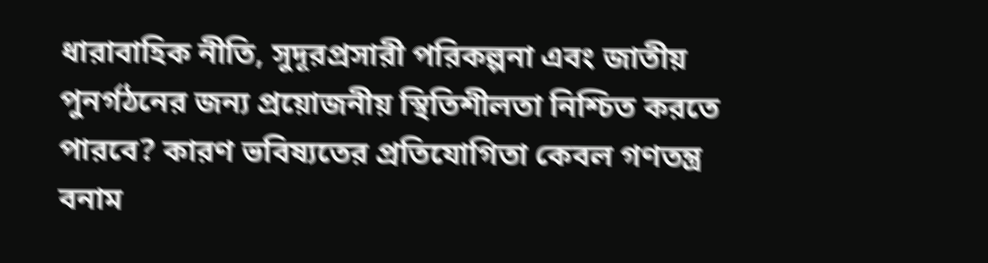ধারাবাহিক নীতি, সুদূরপ্রসারী পরিকল্পনা এবং জাতীয় পুনর্গঠনের জন্য প্রয়োজনীয় স্থিতিশীলতা নিশ্চিত করতে পারবে? কারণ ভবিষ্যতের প্রতিযোগিতা কেবল গণতন্ত্র বনাম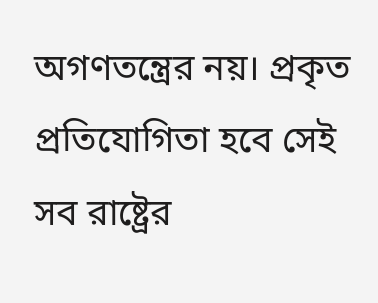অগণতন্ত্রের নয়। প্রকৃত প্রতিযোগিতা হবে সেই সব রাষ্ট্রের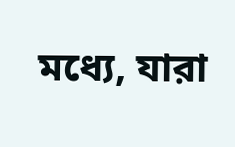মধ্যে, যারা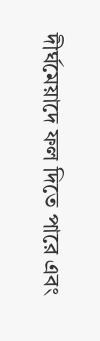দীর্ঘমেয়াদে ফল দিতে পারে এবং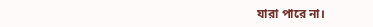যারা পারে না।